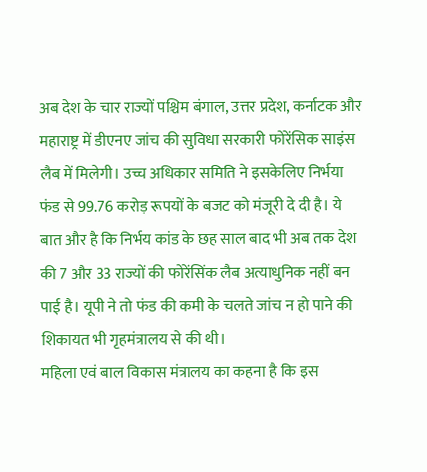अब देश के चार राज्यों पश्चिम बंगाल, उत्तर प्रदेश, कर्नाटक और महाराष्ट्र में डीएनए जांच की सुविधा सरकारी फोरेंसिक साइंस लैब में मिलेगी। उच्च अधिकार समिति ने इसकेलिए निर्भया फंड से 99.76 करोड़ रूपयों के बजट को मंजूरी दे दी है। ये बात और है कि निर्भय कांड के छह साल बाद भी अब तक देश की 7 और 33 राज्यों की फोरेंसिंक लैब अत्याधुनिक नहीं बन पाई है। यूपी ने तो फंड की कमी के चलते जांच न हो पाने की शिकायत भी गृहमंत्रालय से की थी।
महिला एवं बाल विकास मंत्रालय का कहना है कि इस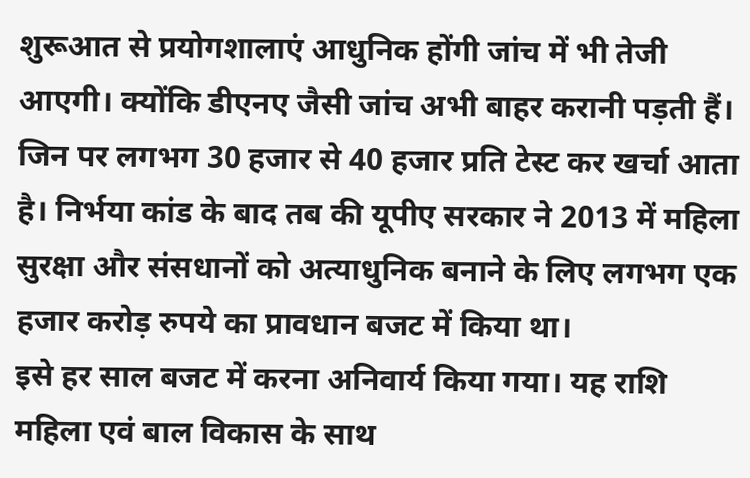शुरूआत से प्रयोगशालाएं आधुनिक होंगी जांच में भी तेजी आएगी। क्योंकि डीएनए जैसी जांच अभी बाहर करानी पड़ती हैं। जिन पर लगभग 30 हजार से 40 हजार प्रति टेस्ट कर खर्चा आता है। निर्भया कांड के बाद तब की यूपीए सरकार ने 2013 में महिला सुरक्षा और संसधानों को अत्याधुनिक बनाने के लिए लगभग एक हजार करोड़ रुपये का प्रावधान बजट में किया था।
इसे हर साल बजट में करना अनिवार्य किया गया। यह राशि महिला एवं बाल विकास के साथ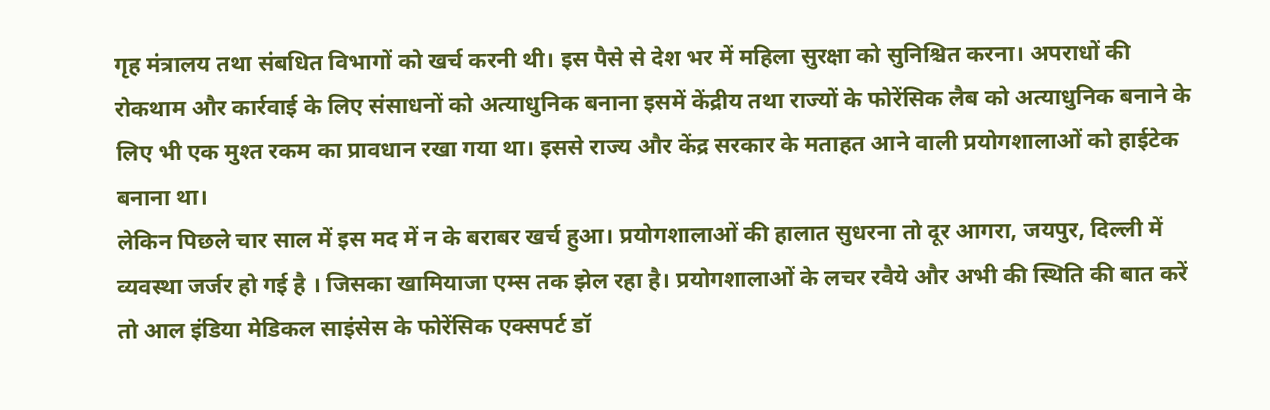गृह मंत्रालय तथा संबधित विभागों को खर्च करनी थी। इस पैसे से देश भर में महिला सुरक्षा को सुनिश्चित करना। अपराधों की रोकथाम और कार्रवाई के लिए संसाधनों को अत्याधुनिक बनाना इसमें केंद्रीय तथा राज्यों के फोरेंसिक लैब को अत्याधुनिक बनाने के लिए भी एक मुश्त रकम का प्रावधान रखा गया था। इससे राज्य और केंद्र सरकार के मताहत आने वाली प्रयोगशालाओं को हाईटेक बनाना था।
लेकिन पिछले चार साल में इस मद में न के बराबर खर्च हुआ। प्रयोगशालाओं की हालात सुधरना तो दूर आगरा, जयपुर, दिल्ली में व्यवस्था जर्जर हो गई है । जिसका खामियाजा एम्स तक झेल रहा है। प्रयोगशालाओं के लचर रवैये और अभी की स्थिति की बात करें तो आल इंडिया मेडिकल साइंसेस के फोरेंसिक एक्सपर्ट डॉ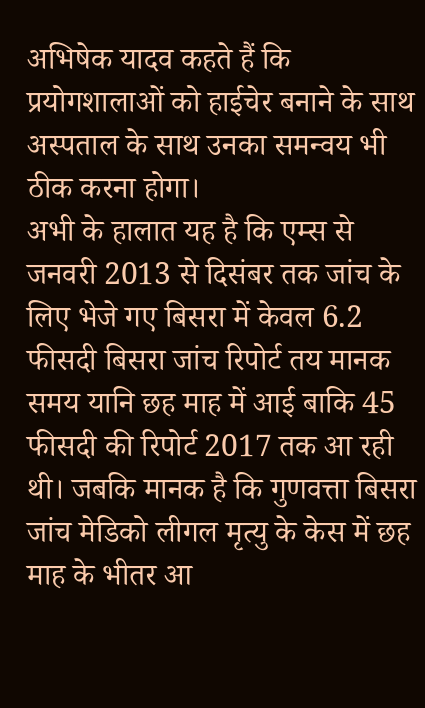अभिषेक यादव कहते हैं कि प्रयोगशालाओं को हाईचेर बनाने के साथ अस्पताल के साथ उनका समन्वय भी ठीक करना होगा।
अभी के हालात यह है कि एम्स से जनवरी 2013 से दिसंबर तक जांच के लिए भेजे गए बिसरा में केवल 6.2 फीसदी बिसरा जांच रिपोर्ट तय मानक समय यानि छह माह में आई बाकि 45 फीसदी की रिपोर्ट 2017 तक आ रही थी। जबकि मानक है कि गुणवत्ता बिसरा जांच मेडिको लीगल मृत्यु के केस में छह माह के भीतर आ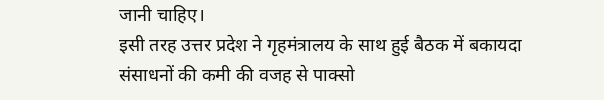जानी चाहिए।
इसी तरह उत्तर प्रदेश ने गृहमंत्रालय के साथ हुई बैठक में बकायदा संसाधनों की कमी की वजह से पाक्सो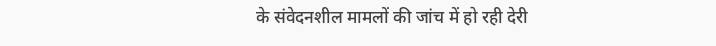के संवेदनशील मामलों की जांच में हो रही देरी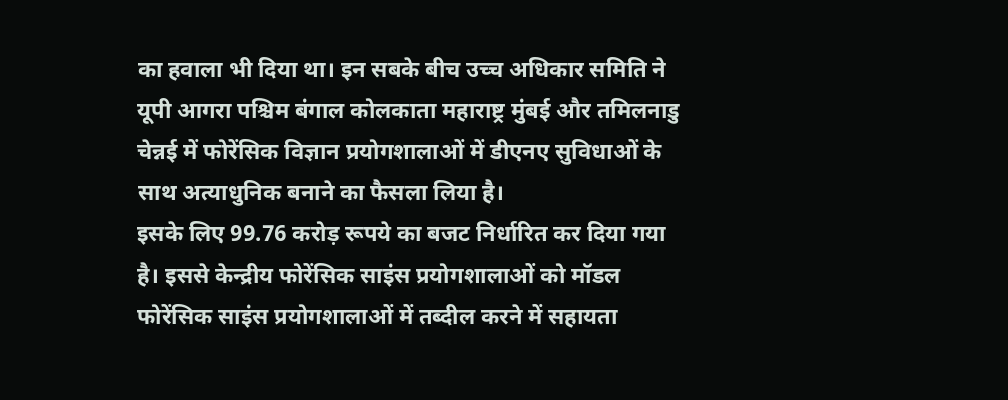का हवाला भी दिया था। इन सबके बीच उच्च अधिकार समिति ने यूपी आगरा पश्चिम बंगाल कोलकाता महाराष्ट्र मुंबई और तमिलनाडु चेन्नई में फोरेंसिक विज्ञान प्रयोगशालाओं में डीएनए सुविधाओं के साथ अत्याधुनिक बनाने का फैसला लिया है।
इसके लिए 99.76 करोड़ रूपये का बजट निर्धारित कर दिया गया है। इससे केन्द्रीय फोरेंसिक साइंस प्रयोगशालाओं को मॉडल फोरेंसिक साइंस प्रयोगशालाओं में तब्दील करने में सहायता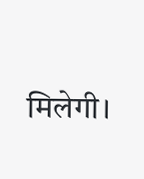मिलेगी।